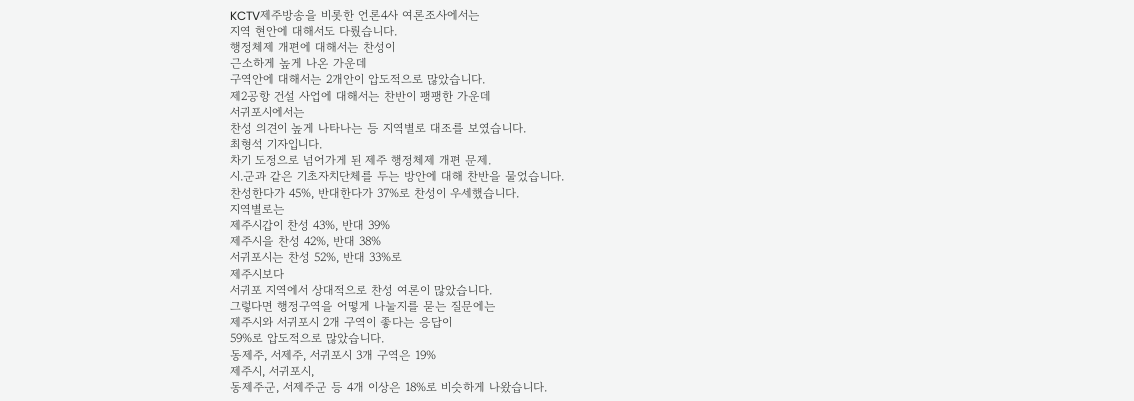KCTV제주방송을 비롯한 언론4사 여론조사에서는
지역 현안에 대해서도 다뤘습니다.
행정체제 개편에 대해서는 찬성이
근소하게 높게 나온 가운데
구역안에 대해서는 2개안이 압도적으로 많았습니다.
제2공항 건설 사업에 대해서는 찬반이 팽팽한 가운데
서귀포시에서는
찬성 의견이 높게 나타나는 등 지역별로 대조를 보였습니다.
최형석 기자입니다.
차기 도정으로 넘어가게 된 제주 행정체제 개편 문제.
시.군과 같은 기초자치단체를 두는 방안에 대해 찬반을 물었습니다.
찬성한다가 45%, 반대한다가 37%로 찬성이 우세했습니다.
지역별로는
제주시갑이 찬성 43%, 반대 39%
제주시을 찬성 42%, 반대 38%
서귀포시는 찬성 52%, 반대 33%로
제주시보다
서귀포 지역에서 상대적으로 찬성 여론이 많았습니다.
그렇다면 행정구역을 어떻게 나눌지를 묻는 질문에는
제주시와 서귀포시 2개 구역이 좋다는 응답이
59%로 압도적으로 많았습니다.
동제주, 서제주, 서귀포시 3개 구역은 19%
제주시, 서귀포시,
동제주군, 서제주군 등 4개 이상은 18%로 비슷하게 나왔습니다.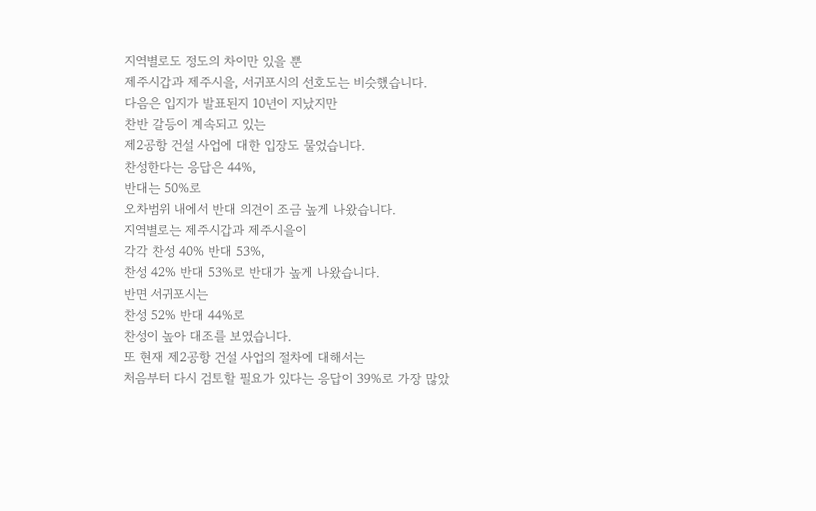지역별로도 정도의 차이만 있을 뿐
제주시갑과 제주시을, 서귀포시의 선호도는 비슷했습니다.
다음은 입지가 발표된지 10년이 지났지만
찬반 갈등이 계속되고 있는
제2공항 건설 사업에 대한 입장도 물었습니다.
찬성한다는 응답은 44%,
반대는 50%로
오차범위 내에서 반대 의견이 조금 높게 나왔습니다.
지역별로는 제주시갑과 제주시을이
각각 찬성 40% 반대 53%,
찬성 42% 반대 53%로 반대가 높게 나왔습니다.
반면 서귀포시는
찬성 52% 반대 44%로
찬성이 높아 대조를 보였습니다.
또 현재 제2공항 건설 사업의 절차에 대해서는
처음부터 다시 검토할 필요가 있다는 응답이 39%로 가장 많았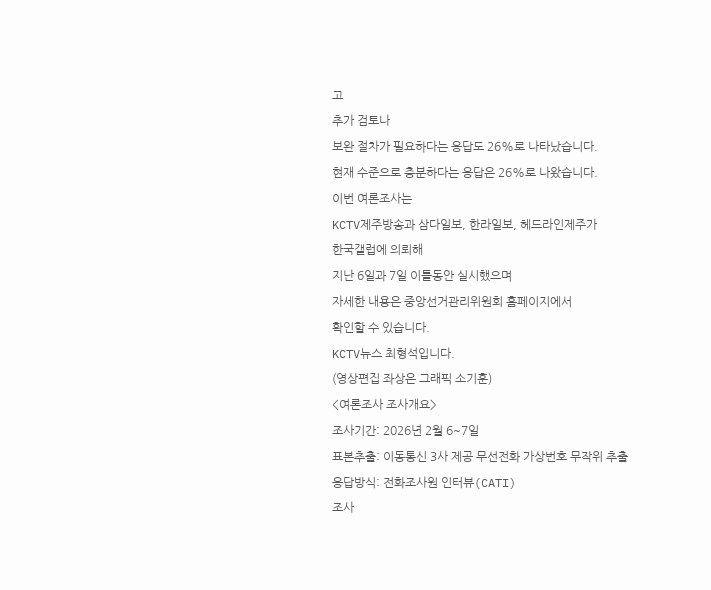고
추가 검토나
보완 절차가 필요하다는 응답도 26%로 나타났습니다.
현재 수준으로 충분하다는 응답은 26%로 나왔습니다.
이번 여론조사는
KCTV제주방송과 삼다일보, 한라일보, 헤드라인제주가
한국갤럽에 의뢰해
지난 6일과 7일 이틀동안 실시했으며
자세한 내용은 중앙선거관리위원회 홈페이지에서
확인할 수 있습니다.
KCTV뉴스 최형석입니다.
(영상편집 좌상은 그래픽 소기훈)
<여론조사 조사개요>
조사기간: 2026년 2월 6~7일
표본추출: 이동통신 3사 제공 무선전화 가상번호 무작위 추출
응답방식: 전화조사원 인터뷰(CATI)
조사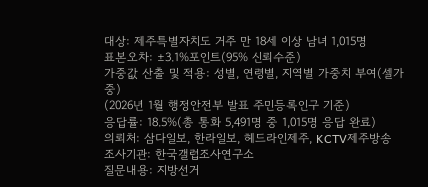대상: 제주특별자치도 거주 만 18세 이상 남녀 1,015명
표본오차: ±3.1%포인트(95% 신뢰수준)
가중값 산출 및 적용: 성별, 연령별, 지역별 가중치 부여(셀가중)
(2026년 1월 행정안전부 발표 주민등록인구 기준)
응답률: 18.5%(총 통화 5,491명 중 1,015명 응답 완료)
의뢰처: 삼다일보, 한라일보, 헤드라인제주, KCTV제주방송
조사기관: 한국갤럽조사연구소
질문내용: 지방선거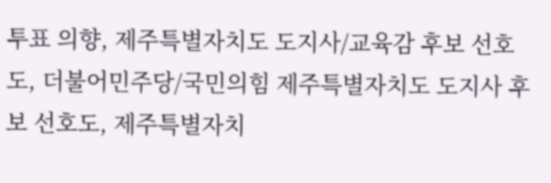투표 의향, 제주특별자치도 도지사/교육감 후보 선호도, 더불어민주당/국민의힘 제주특별자치도 도지사 후보 선호도, 제주특별자치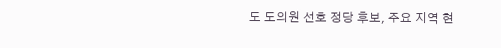도 도의원 선호 정당 후보, 주요 지역 현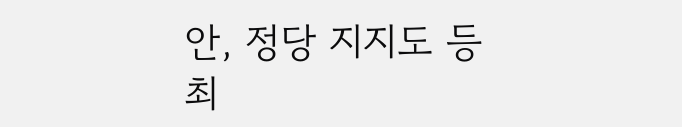안, 정당 지지도 등
최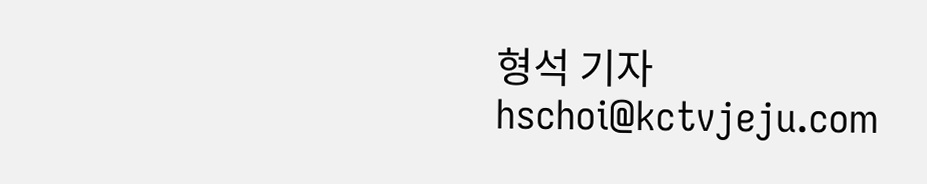형석 기자
hschoi@kctvjeju.com